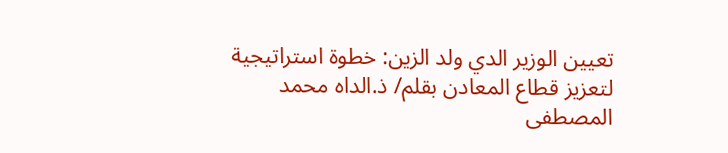تعيين الوزير الدي ولد الزين: خطوة استراتيجية لتعزيز قطاع المعادن بقلم/ ذ.الداه محمد المصطفى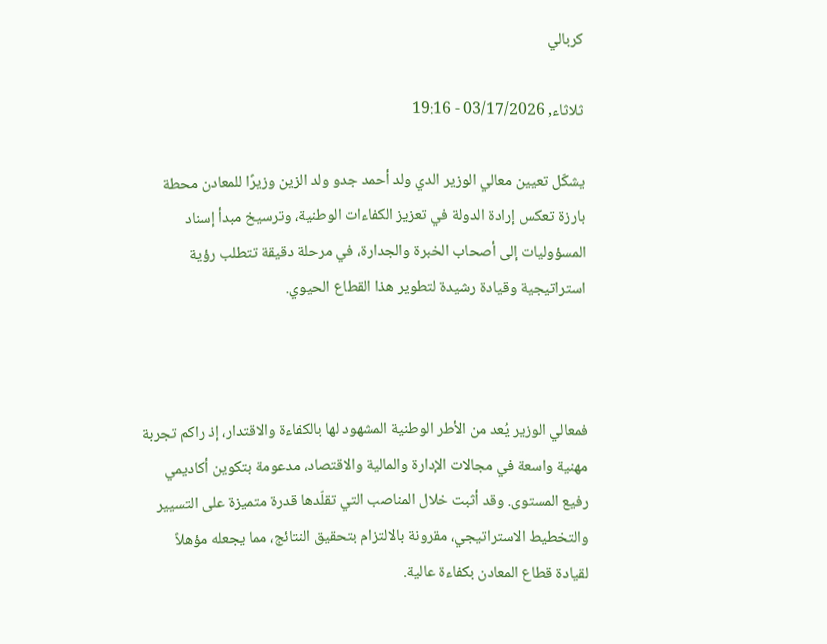كربالي

ثلاثاء, 03/17/2026 - 19:16

يشكّل تعيين معالي الوزير الدي ولد أحمد جدو ولد الزين وزيرًا للمعادن محطة بارزة تعكس إرادة الدولة في تعزيز الكفاءات الوطنية، وترسيخ مبدأ إسناد المسؤوليات إلى أصحاب الخبرة والجدارة، في مرحلة دقيقة تتطلب رؤية استراتيجية وقيادة رشيدة لتطوير هذا القطاع الحيوي.



فمعالي الوزير يُعد من الأطر الوطنية المشهود لها بالكفاءة والاقتدار، إذ راكم تجربة مهنية واسعة في مجالات الإدارة والمالية والاقتصاد، مدعومة بتكوين أكاديمي رفيع المستوى. وقد أثبت خلال المناصب التي تقلّدها قدرة متميزة على التسيير والتخطيط الاستراتيجي، مقرونة بالالتزام بتحقيق النتائج، مما يجعله مؤهلاً لقيادة قطاع المعادن بكفاءة عالية.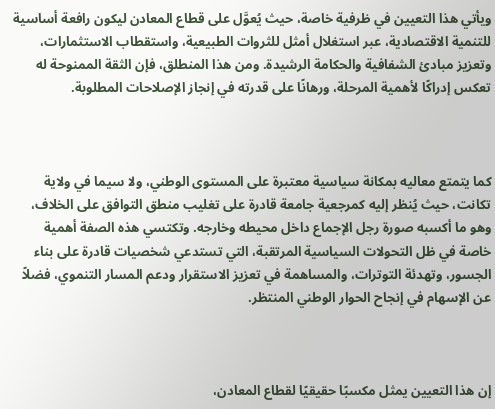ويأتي هذا التعيين في ظرفية خاصة، حيث يُعوَّل على قطاع المعادن ليكون رافعة أساسية للتنمية الاقتصادية، عبر استغلال أمثل للثروات الطبيعية، واستقطاب الاستثمارات، وتعزيز مبادئ الشفافية والحكامة الرشيدة. ومن هذا المنطلق، فإن الثقة الممنوحة له تعكس إدراكًا لأهمية المرحلة، ورهانًا على قدرته في إنجاز الإصلاحات المطلوبة.



كما يتمتع معاليه بمكانة سياسية معتبرة على المستوى الوطني، ولا سيما في ولاية تكانت، حيث يُنظر إليه كمرجعية جامعة قادرة على تغليب منطق التوافق على الخلاف، وهو ما أكسبه صورة رجل الإجماع داخل محيطه وخارجه. وتكتسي هذه الصفة أهمية خاصة في ظل التحولات السياسية المرتقبة، التي تستدعي شخصيات قادرة على بناء الجسور، وتهدئة التوترات، والمساهمة في تعزيز الاستقرار ودعم المسار التنموي، فضلاً عن الإسهام في إنجاح الحوار الوطني المنتظر.



إن هذا التعيين يمثل مكسبًا حقيقيًا لقطاع المعادن،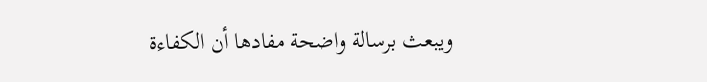ويبعث برسالة واضحة مفادها أن الكفاءة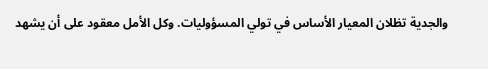والجدية تظلان المعيار الأساس في تولي المسؤوليات. وكل الأمل معقود على أن يشهد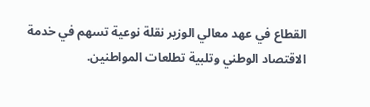القطاع في عهد معالي الوزير نقلة نوعية تسهم في خدمة الاقتصاد الوطني وتلبية تطلعات المواطنين.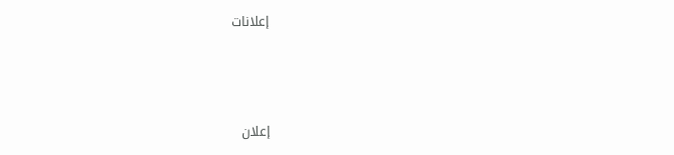إعلانات



إعلان